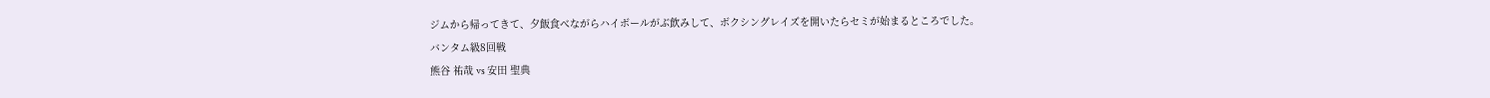ジムから帰ってきて、夕飯食べながらハイボールがぶ飲みして、ボクシングレイズを開いたらセミが始まるところでした。
バンタム級8回戦
熊谷 祐哉 vs 安田 聖典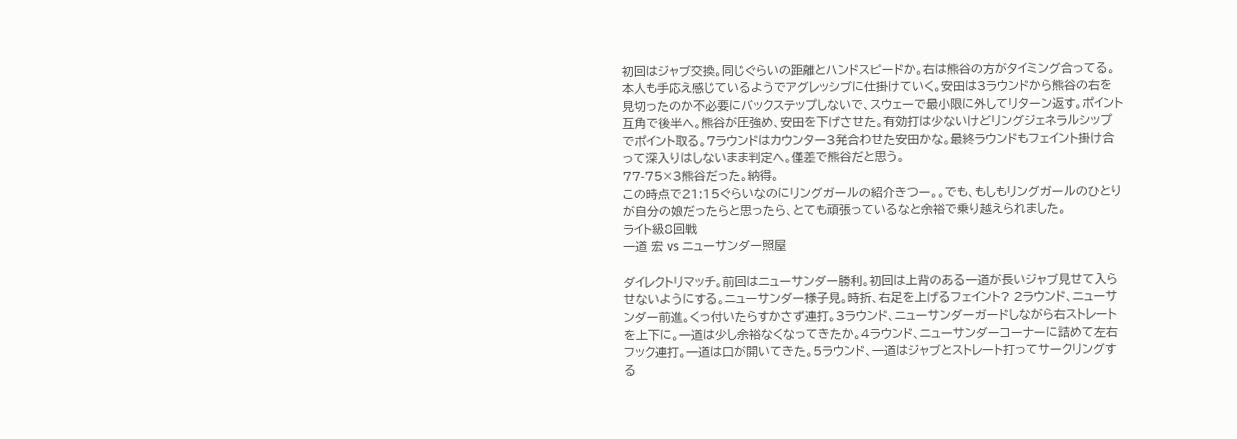初回はジャブ交換。同じぐらいの距離とハンドスピードか。右は熊谷の方がタイミング合ってる。本人も手応え感じているようでアグレッシブに仕掛けていく。安田は3ラウンドから熊谷の右を見切ったのか不必要にバックステップしないで、スウェーで最小限に外してリターン返す。ポイント互角で後半へ。熊谷が圧強め、安田を下げさせた。有効打は少ないけどリングジェネラルシップでポイント取る。7ラウンドはカウンター3発合わせた安田かな。最終ラウンドもフェイント掛け合って深入りはしないまま判定へ。僅差で熊谷だと思う。
77-75×3熊谷だった。納得。
この時点で21:15ぐらいなのにリングガールの紹介きつー。。でも、もしもリングガールのひとりが自分の娘だったらと思ったら、とても頑張っているなと余裕で乗り越えられました。
ライト級8回戦
一道 宏 vs ニューサンダー照屋

ダイレクトリマッチ。前回はニューサンダー勝利。初回は上背のある一道が長いジャブ見せて入らせないようにする。ニューサンダー様子見。時折、右足を上げるフェイント? 2ラウンド、ニューサンダー前進。くっ付いたらすかさず連打。3ラウンド、ニューサンダーガードしながら右ストレートを上下に。一道は少し余裕なくなってきたか。4ラウンド、ニューサンダーコーナーに詰めて左右フック連打。一道は口が開いてきた。5ラウンド、一道はジャブとストレート打ってサークリングする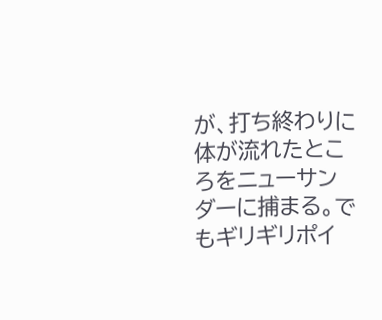が、打ち終わりに体が流れたところをニューサンダーに捕まる。でもギリギリポイ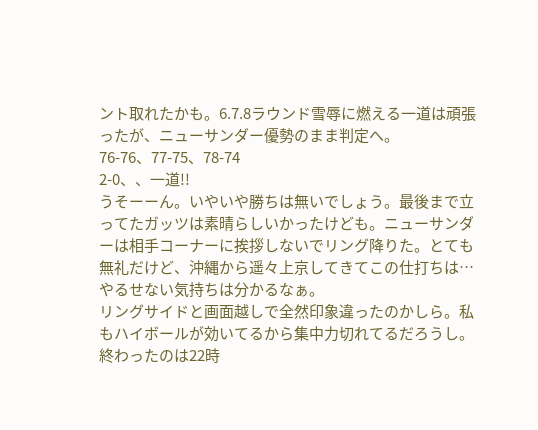ント取れたかも。6.7.8ラウンド雪辱に燃える一道は頑張ったが、ニューサンダー優勢のまま判定へ。
76-76、77-75、78-74
2-0、、一道!!
うそーーん。いやいや勝ちは無いでしょう。最後まで立ってたガッツは素晴らしいかったけども。ニューサンダーは相手コーナーに挨拶しないでリング降りた。とても無礼だけど、沖縄から遥々上京してきてこの仕打ちは…やるせない気持ちは分かるなぁ。
リングサイドと画面越しで全然印象違ったのかしら。私もハイボールが効いてるから集中力切れてるだろうし。
終わったのは22時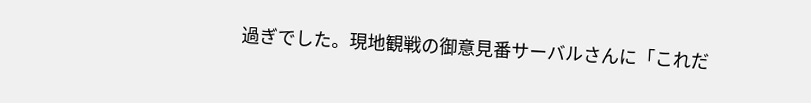過ぎでした。現地観戦の御意見番サーバルさんに「これだ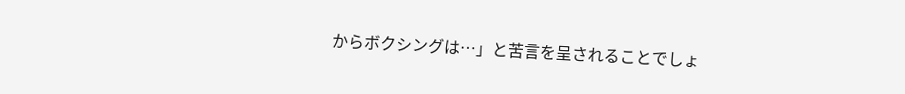からボクシングは…」と苦言を呈されることでしょ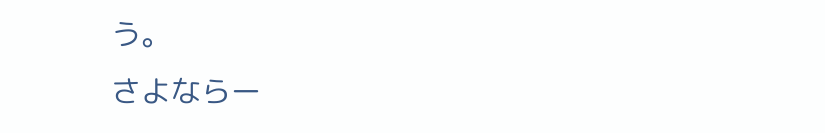う。
さよならー